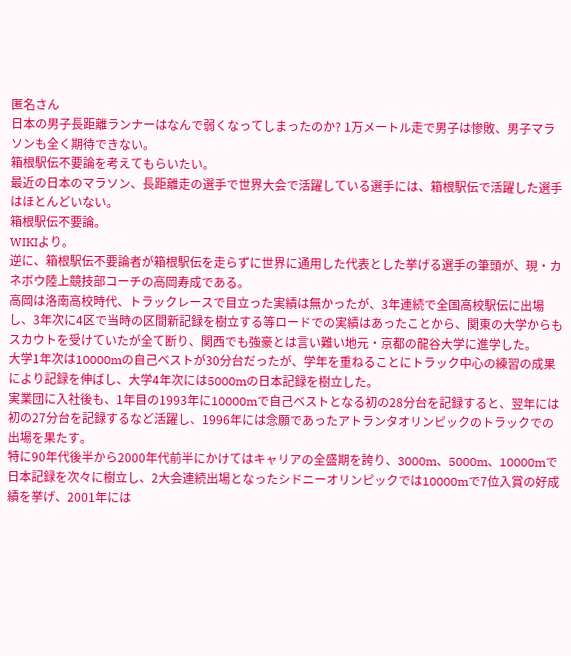匿名さん
日本の男子長距離ランナーはなんで弱くなってしまったのか? 1万メートル走で男子は惨敗、男子マラソンも全く期待できない。
箱根駅伝不要論を考えてもらいたい。
最近の日本のマラソン、長距離走の選手で世界大会で活躍している選手には、箱根駅伝で活躍した選手はほとんどいない。
箱根駅伝不要論。
WIKIより。
逆に、箱根駅伝不要論者が箱根駅伝を走らずに世界に通用した代表とした挙げる選手の筆頭が、現・カネボウ陸上競技部コーチの高岡寿成である。
高岡は洛南高校時代、トラックレースで目立った実績は無かったが、3年連続で全国高校駅伝に出場し、3年次に4区で当時の区間新記録を樹立する等ロードでの実績はあったことから、関東の大学からもスカウトを受けていたが全て断り、関西でも強豪とは言い難い地元・京都の龍谷大学に進学した。
大学1年次は10000mの自己ベストが30分台だったが、学年を重ねることにトラック中心の練習の成果により記録を伸ばし、大学4年次には5000mの日本記録を樹立した。
実業団に入社後も、1年目の1993年に10000mで自己ベストとなる初の28分台を記録すると、翌年には初の27分台を記録するなど活躍し、1996年には念願であったアトランタオリンピックのトラックでの出場を果たす。
特に90年代後半から2000年代前半にかけてはキャリアの全盛期を誇り、3000m、5000m、10000mで日本記録を次々に樹立し、2大会連続出場となったシドニーオリンピックでは10000mで7位入賞の好成績を挙げ、2001年には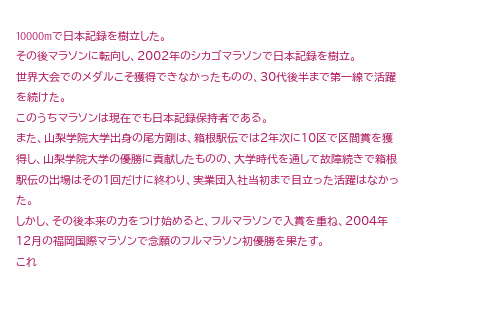10000mで日本記録を樹立した。
その後マラソンに転向し、2002年のシカゴマラソンで日本記録を樹立。
世界大会でのメダルこそ獲得できなかったものの、30代後半まで第一線で活躍を続けた。
このうちマラソンは現在でも日本記録保持者である。
また、山梨学院大学出身の尾方剛は、箱根駅伝では2年次に10区で区間賞を獲得し、山梨学院大学の優勝に貢献したものの、大学時代を通して故障続きで箱根駅伝の出場はその1回だけに終わり、実業団入社当初まで目立った活躍はなかった。
しかし、その後本来の力をつけ始めると、フルマラソンで入賞を重ね、2004年12月の福岡国際マラソンで念願のフルマラソン初優勝を果たす。
これ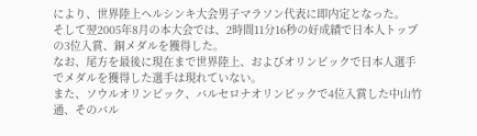により、世界陸上ヘルシンキ大会男子マラソン代表に即内定となった。
そして翌2005年8月の本大会では、2時間11分16秒の好成績で日本人トップの3位入賞、銅メダルを獲得した。
なお、尾方を最後に現在まで世界陸上、およびオリンピックで日本人選手でメダルを獲得した選手は現れていない。
また、ソウルオリンピック、バルセロナオリンピックで4位入賞した中山竹通、そのバル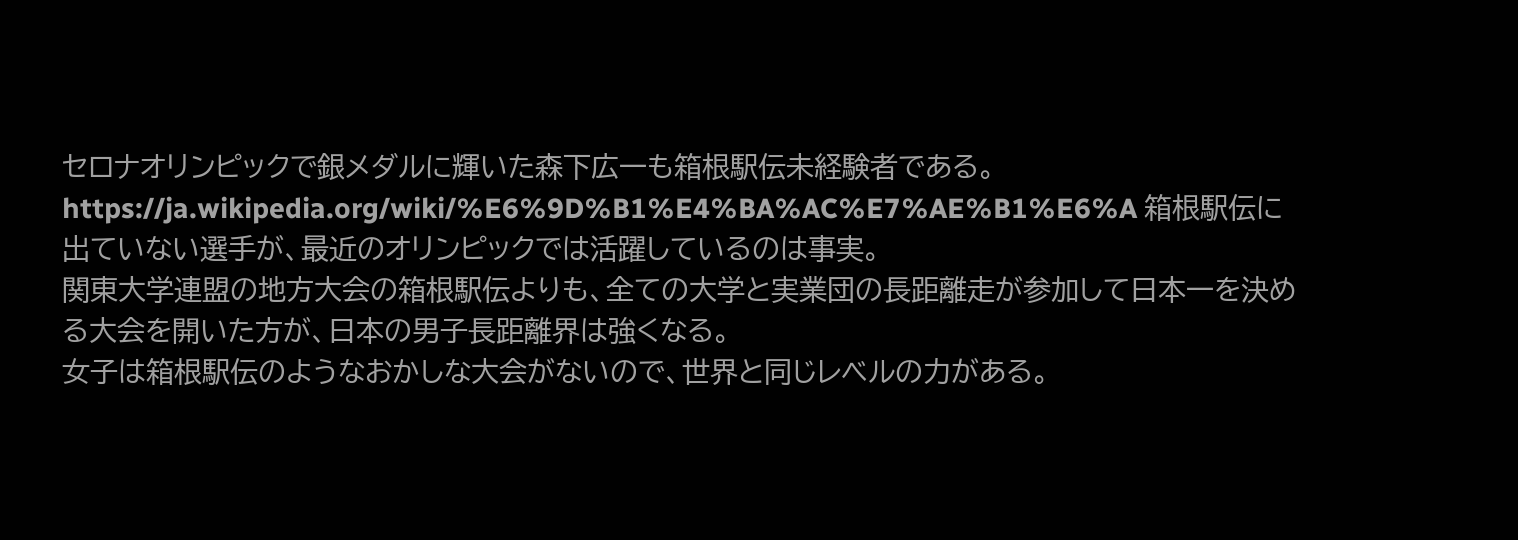セロナオリンピックで銀メダルに輝いた森下広一も箱根駅伝未経験者である。
https://ja.wikipedia.org/wiki/%E6%9D%B1%E4%BA%AC%E7%AE%B1%E6%A 箱根駅伝に出ていない選手が、最近のオリンピックでは活躍しているのは事実。
関東大学連盟の地方大会の箱根駅伝よりも、全ての大学と実業団の長距離走が参加して日本一を決める大会を開いた方が、日本の男子長距離界は強くなる。
女子は箱根駅伝のようなおかしな大会がないので、世界と同じレベルの力がある。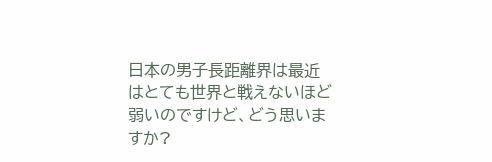日本の男子長距離界は最近はとても世界と戦えないほど弱いのですけど、どう思いますか?